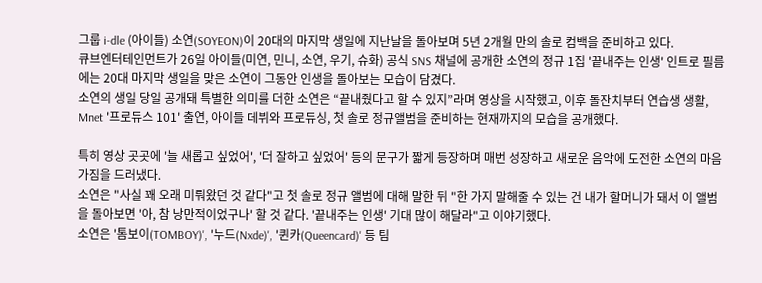그룹 i-dle (아이들) 소연(SOYEON)이 20대의 마지막 생일에 지난날을 돌아보며 5년 2개월 만의 솔로 컴백을 준비하고 있다.
큐브엔터테인먼트가 26일 아이들(미연, 민니, 소연, 우기, 슈화) 공식 SNS 채널에 공개한 소연의 정규 1집 '끝내주는 인생' 인트로 필름에는 20대 마지막 생일을 맞은 소연이 그동안 인생을 돌아보는 모습이 담겼다.
소연의 생일 당일 공개돼 특별한 의미를 더한 소연은 “끝내줬다고 할 수 있지”라며 영상을 시작했고, 이후 돌잔치부터 연습생 생활, Mnet '프로듀스 101' 출연, 아이들 데뷔와 프로듀싱, 첫 솔로 정규앨범을 준비하는 현재까지의 모습을 공개했다.

특히 영상 곳곳에 '늘 새롭고 싶었어', '더 잘하고 싶었어' 등의 문구가 짧게 등장하며 매번 성장하고 새로운 음악에 도전한 소연의 마음가짐을 드러냈다.
소연은 "사실 꽤 오래 미뤄왔던 것 같다"고 첫 솔로 정규 앨범에 대해 말한 뒤 "한 가지 말해줄 수 있는 건 내가 할머니가 돼서 이 앨범을 돌아보면 '아, 참 낭만적이었구나' 할 것 같다. '끝내주는 인생' 기대 많이 해달라"고 이야기했다.
소연은 '톰보이(TOMBOY)', '누드(Nxde)', '퀸카(Queencard)' 등 팀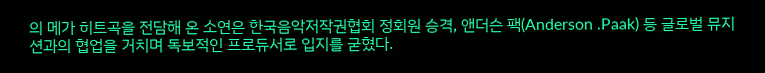의 메가 히트곡을 전담해 온 소연은 한국음악저작권협회 정회원 승격, 앤더슨 팩(Anderson .Paak) 등 글로벌 뮤지션과의 협업을 거치며 독보적인 프로듀서로 입지를 굳혔다.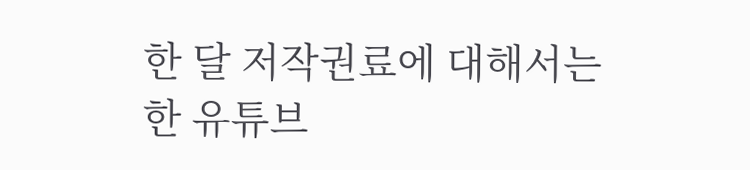한 달 저작권료에 대해서는 한 유튜브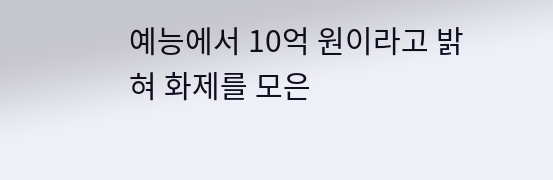예능에서 10억 원이라고 밝혀 화제를 모은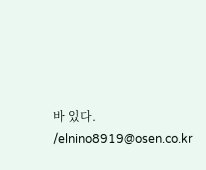바 있다. /elnino8919@osen.co.kr